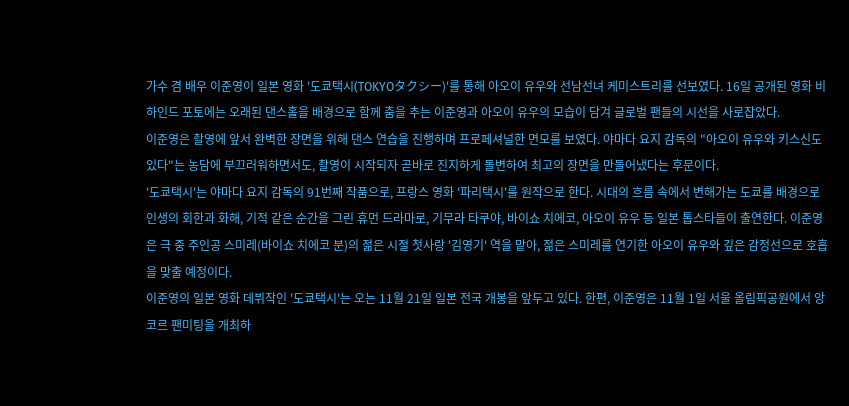가수 겸 배우 이준영이 일본 영화 '도쿄택시(TOKYOタクシー)'를 통해 아오이 유우와 선남선녀 케미스트리를 선보였다. 16일 공개된 영화 비하인드 포토에는 오래된 댄스홀을 배경으로 함께 춤을 추는 이준영과 아오이 유우의 모습이 담겨 글로벌 팬들의 시선을 사로잡았다.
이준영은 촬영에 앞서 완벽한 장면을 위해 댄스 연습을 진행하며 프로페셔널한 면모를 보였다. 야마다 요지 감독의 "아오이 유우와 키스신도 있다"는 농담에 부끄러워하면서도, 촬영이 시작되자 곧바로 진지하게 돌변하여 최고의 장면을 만들어냈다는 후문이다.
'도쿄택시'는 야마다 요지 감독의 91번째 작품으로, 프랑스 영화 '파리택시'를 원작으로 한다. 시대의 흐름 속에서 변해가는 도쿄를 배경으로 인생의 회한과 화해, 기적 같은 순간을 그린 휴먼 드라마로, 기무라 타쿠야, 바이쇼 치에코, 아오이 유우 등 일본 톱스타들이 출연한다. 이준영은 극 중 주인공 스미레(바이쇼 치에코 분)의 젊은 시절 첫사랑 '김영기' 역을 맡아, 젊은 스미레를 연기한 아오이 유우와 깊은 감정선으로 호흡을 맞출 예정이다.
이준영의 일본 영화 데뷔작인 '도쿄택시'는 오는 11월 21일 일본 전국 개봉을 앞두고 있다. 한편, 이준영은 11월 1일 서울 올림픽공원에서 앙코르 팬미팅을 개최하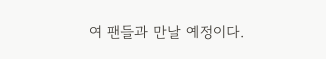여 팬들과 만날 예정이다.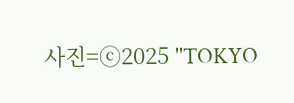사진=ⓒ2025 ''TOKYO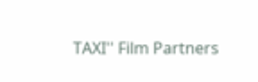TAXI'' Film Partners